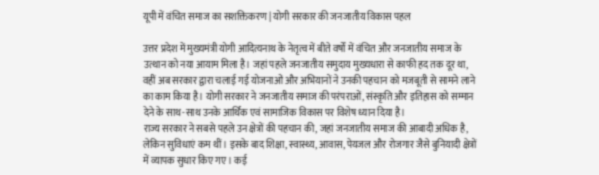यूपी में वंचित समाज का सशक्तिकरण | योगी सरकार की जनजातीय विकास पहल

उत्तर प्रदेश में मुख्यमंत्री योगी आदित्यनाथ के नेतृत्व में बीते वर्षों में वंचित और जनजातीय समाज के उत्थान को नया आयाम मिला है। जहां पहले जनजातीय समुदाय मुख्यधारा से काफी हद तक दूर था, वहीं अब सरकार द्वारा चलाई गई योजनाओं और अभियानों ने उनकी पहचान को मजबूती से सामने लाने का काम किया है। योगी सरकार ने जनजातीय समाज की परंपराओं, संस्कृति और इतिहास को सम्मान देने के साथ-साथ उनके आर्थिक एवं सामाजिक विकास पर विशेष ध्यान दिया है।
राज्य सरकार ने सबसे पहले उन क्षेत्रों की पहचान की, जहां जनजातीय समाज की आबादी अधिक है, लेकिन सुविधाएं कम थीं। इसके बाद शिक्षा, स्वास्थ्य, आवास, पेयजल और रोजगार जैसे बुनियादी क्षेत्रों में व्यापक सुधार किए गए। कई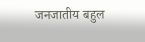जनजातीय बहुल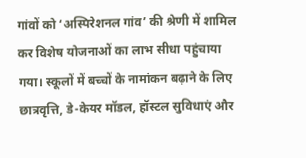गांवों को ‘अस्पिरेशनल गांव’ की श्रेणी में शामिल कर विशेष योजनाओं का लाभ सीधा पहुंचाया गया। स्कूलों में बच्चों के नामांकन बढ़ाने के लिए छात्रवृत्ति, डे-केयर मॉडल, हॉस्टल सुविधाएं और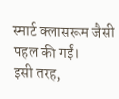स्मार्ट क्लासरूम जैसी पहल की गईं।
इसी तरह,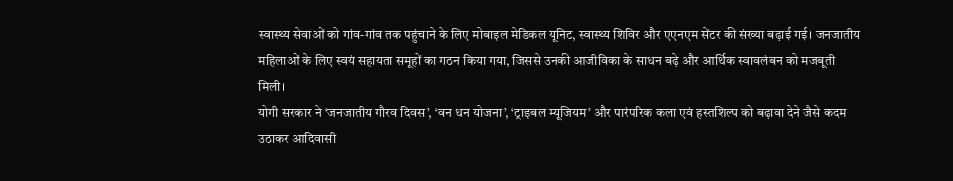स्वास्थ्य सेवाओं को गांव-गांव तक पहुंचाने के लिए मोबाइल मेडिकल यूनिट, स्वास्थ्य शिविर और एएनएम सेंटर की संख्या बढ़ाई गई। जनजातीय महिलाओं के लिए स्वयं सहायता समूहों का गठन किया गया, जिससे उनकी आजीविका के साधन बढ़े और आर्थिक स्वावलंबन को मजबूती मिली।
योगी सरकार ने ‘जनजातीय गौरव दिवस’, ‘वन धन योजना’, ‘ट्राइबल म्यूजियम’ और पारंपरिक कला एवं हस्तशिल्प को बढ़ावा देने जैसे कदम उठाकर आदिवासी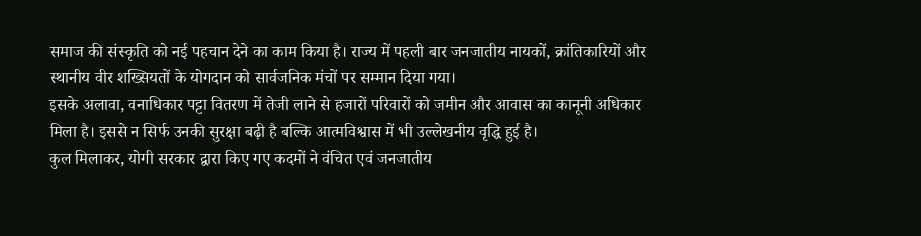समाज की संस्कृति को नई पहचान देने का काम किया है। राज्य में पहली बार जनजातीय नायकों, क्रांतिकारियों और स्थानीय वीर शख्सियतों के योगदान को सार्वजनिक मंचों पर सम्मान दिया गया।
इसके अलावा, वनाधिकार पट्टा वितरण में तेजी लाने से हजारों परिवारों को जमीन और आवास का कानूनी अधिकार मिला है। इससे न सिर्फ उनकी सुरक्षा बढ़ी है बल्कि आत्मविश्वास में भी उल्लेखनीय वृद्धि हुई है।
कुल मिलाकर, योगी सरकार द्वारा किए गए कदमों ने वंचित एवं जनजातीय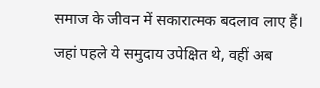समाज के जीवन में सकारात्मक बदलाव लाए हैं। जहां पहले ये समुदाय उपेक्षित थे, वहीं अब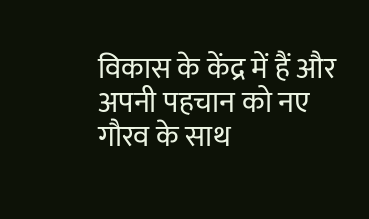विकास के केंद्र में हैं और अपनी पहचान को नए गौरव के साथ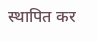स्थापित कर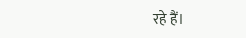रहे हैं।